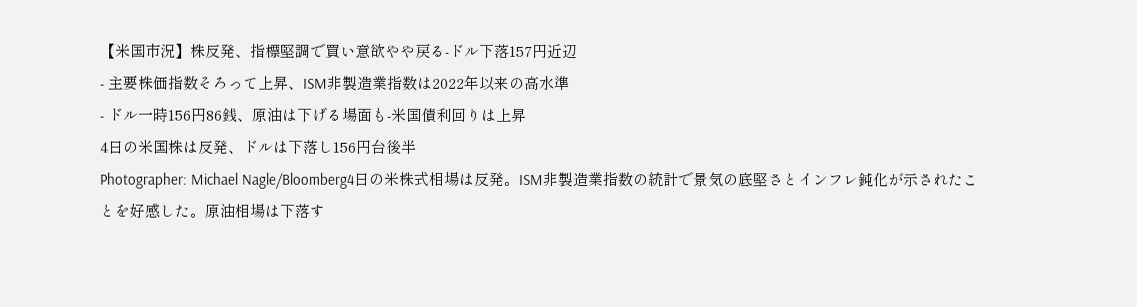【米国市況】株反発、指標堅調で買い意欲やや戻る-ドル下落157円近辺
- 主要株価指数そろって上昇、ISM非製造業指数は2022年以来の高水準
- ドル一時156円86銭、原油は下げる場面も-米国債利回りは上昇
4日の米国株は反発、ドルは下落し156円台後半
Photographer: Michael Nagle/Bloomberg4日の米株式相場は反発。ISM非製造業指数の統計で景気の底堅さとインフレ鈍化が示されたことを好感した。原油相場は下落す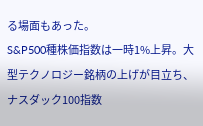る場面もあった。
S&P500種株価指数は一時1%上昇。大型テクノロジー銘柄の上げが目立ち、ナスダック100指数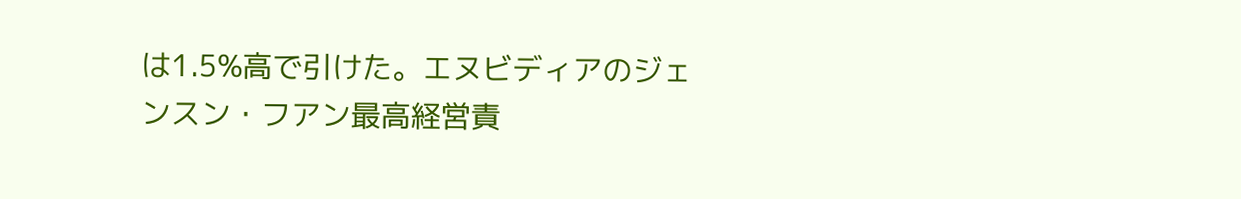は1.5%高で引けた。エヌビディアのジェンスン・フアン最高経営責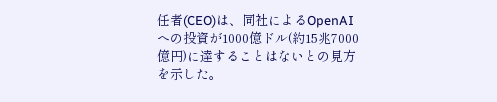任者(CEO)は、同社によるOpenAIへの投資が1000億ドル(約15兆7000億円)に達することはないとの見方を示した。